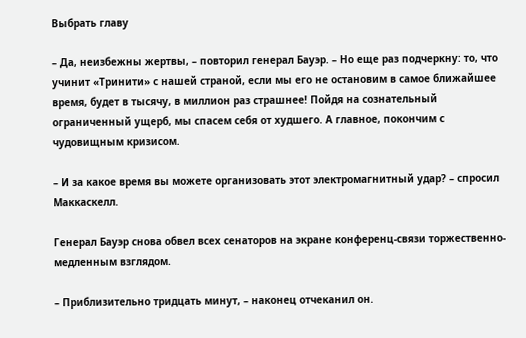Выбрать главу

– Да, неизбежны жертвы, – повторил генерал Бауэр. – Но еще раз подчеркну: то, что учинит «Тринити» с нашей страной, если мы его не остановим в самое ближайшее время, будет в тысячу, в миллион раз страшнее! Пойдя на сознательный ограниченный ущерб, мы спасем себя от худшего. А главное, покончим с чудовищным кризисом.

– И за какое время вы можете организовать этот электромагнитный удар? – спросил Маккаскелл.

Генерал Бауэр снова обвел всех сенаторов на экране конференц-связи торжественно-медленным взглядом.

– Приблизительно тридцать минут, – наконец отчеканил он.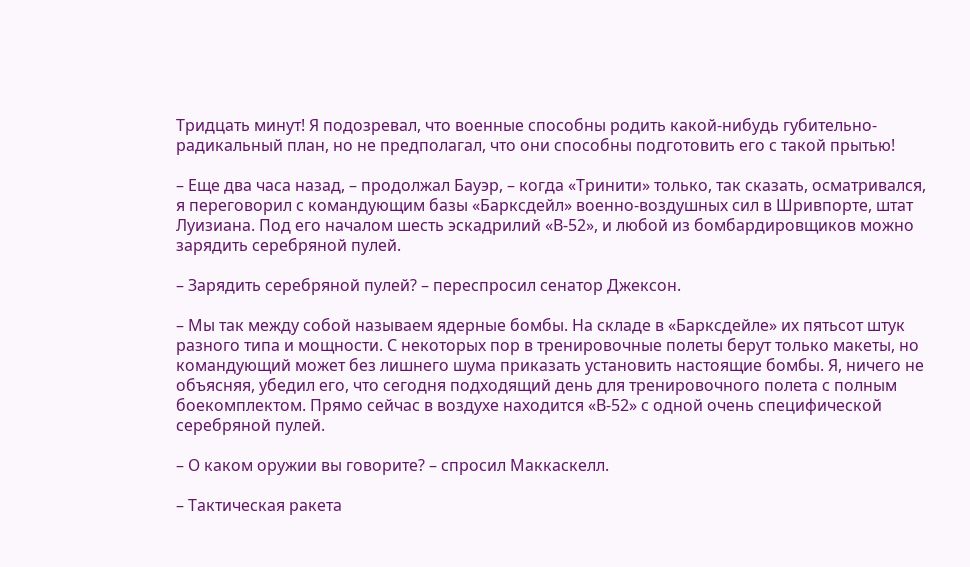Тридцать минут! Я подозревал, что военные способны родить какой-нибудь губительно-радикальный план, но не предполагал, что они способны подготовить его с такой прытью!

– Еще два часа назад, – продолжал Бауэр, – когда «Тринити» только, так сказать, осматривался, я переговорил с командующим базы «Барксдейл» военно-воздушных сил в Шривпорте, штат Луизиана. Под его началом шесть эскадрилий «В-52», и любой из бомбардировщиков можно зарядить серебряной пулей.

– Зарядить серебряной пулей? – переспросил сенатор Джексон.

– Мы так между собой называем ядерные бомбы. На складе в «Барксдейле» их пятьсот штук разного типа и мощности. С некоторых пор в тренировочные полеты берут только макеты, но командующий может без лишнего шума приказать установить настоящие бомбы. Я, ничего не объясняя, убедил его, что сегодня подходящий день для тренировочного полета с полным боекомплектом. Прямо сейчас в воздухе находится «В-52» с одной очень специфической серебряной пулей.

– О каком оружии вы говорите? – спросил Маккаскелл.

– Тактическая ракета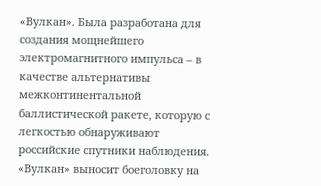«Вулкан». Была разработана для создания мощнейшего электромагнитного импульса – в качестве альтернативы межконтинентальной баллистической ракете, которую с легкостью обнаруживают российские спутники наблюдения. «Вулкан» выносит боеголовку на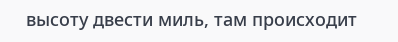высоту двести миль, там происходит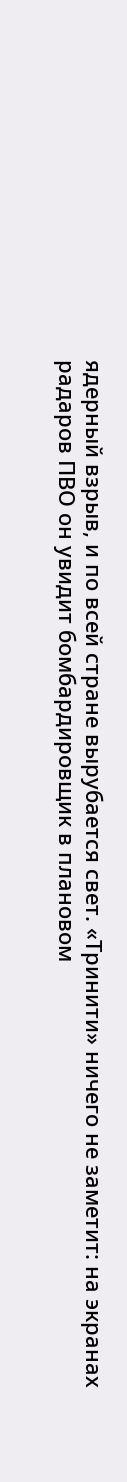ядерный взрыв, и по всей стране вырубается свет. «Тринити» ничего не заметит: на экранах радаров ПВО он увидит бомбардировщик в плановом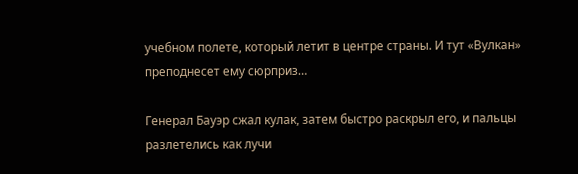учебном полете, который летит в центре страны. И тут «Вулкан» преподнесет ему сюрприз…

Генерал Бауэр сжал кулак, затем быстро раскрыл его, и пальцы разлетелись как лучи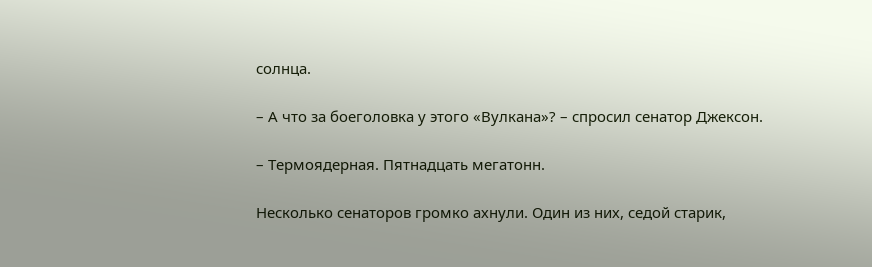солнца.

– А что за боеголовка у этого «Вулкана»? – спросил сенатор Джексон.

– Термоядерная. Пятнадцать мегатонн.

Несколько сенаторов громко ахнули. Один из них, седой старик,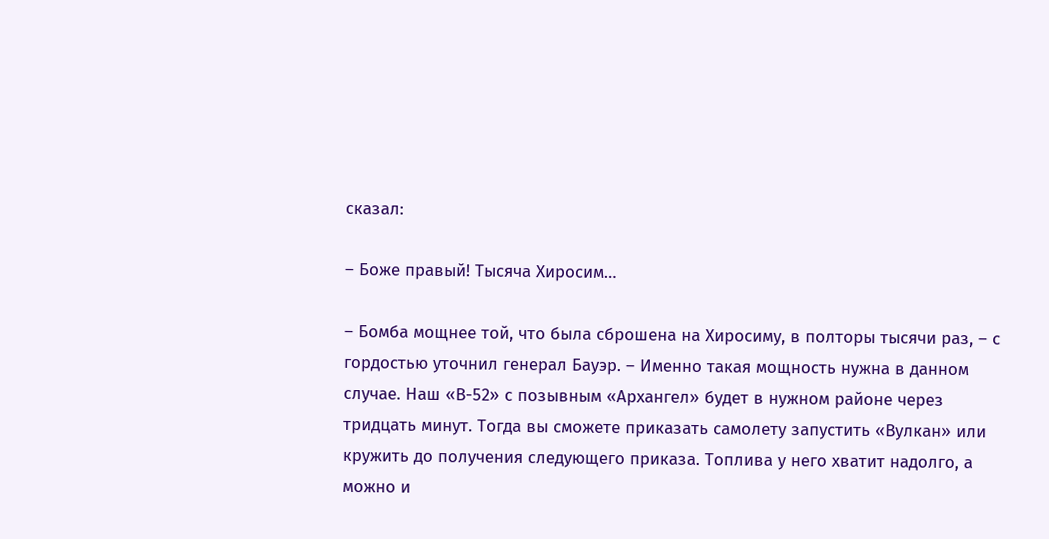сказал:

– Боже правый! Тысяча Хиросим…

– Бомба мощнее той, что была сброшена на Хиросиму, в полторы тысячи раз, – с гордостью уточнил генерал Бауэр. – Именно такая мощность нужна в данном случае. Наш «В-52» с позывным «Архангел» будет в нужном районе через тридцать минут. Тогда вы сможете приказать самолету запустить «Вулкан» или кружить до получения следующего приказа. Топлива у него хватит надолго, а можно и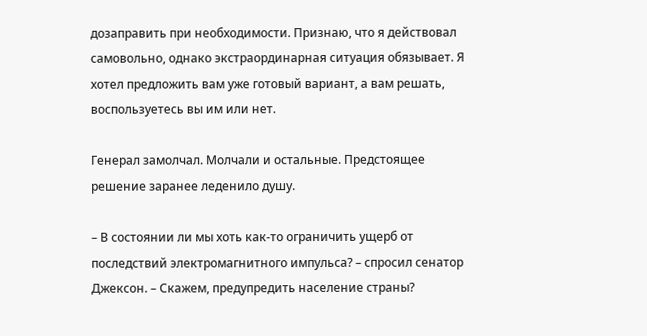дозаправить при необходимости. Признаю, что я действовал самовольно, однако экстраординарная ситуация обязывает. Я хотел предложить вам уже готовый вариант, а вам решать, воспользуетесь вы им или нет.

Генерал замолчал. Молчали и остальные. Предстоящее решение заранее леденило душу.

– В состоянии ли мы хоть как-то ограничить ущерб от последствий электромагнитного импульса? – спросил сенатор Джексон. – Скажем, предупредить население страны?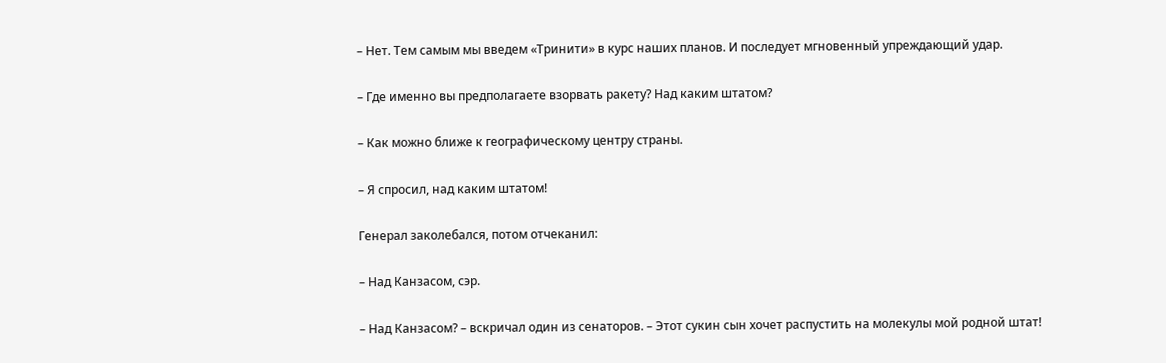– Нет. Тем самым мы введем «Тринити» в курс наших планов. И последует мгновенный упреждающий удар.

– Где именно вы предполагаете взорвать ракету? Над каким штатом?

– Как можно ближе к географическому центру страны.

– Я спросил, над каким штатом!

Генерал заколебался, потом отчеканил:

– Над Канзасом, сэр.

– Над Канзасом? – вскричал один из сенаторов. – Этот сукин сын хочет распустить на молекулы мой родной штат!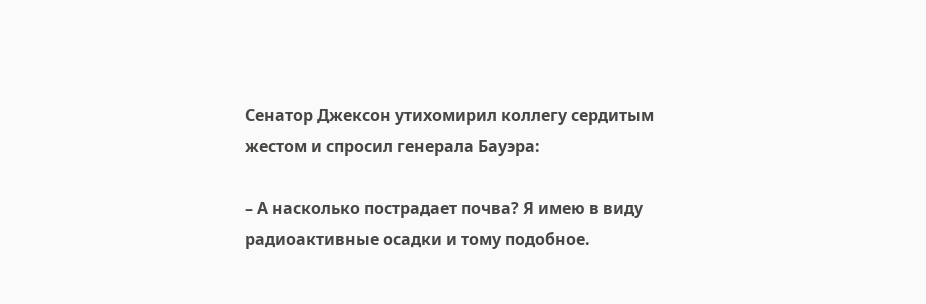Сенатор Джексон утихомирил коллегу сердитым жестом и спросил генерала Бауэра:

– А насколько пострадает почва? Я имею в виду радиоактивные осадки и тому подобное.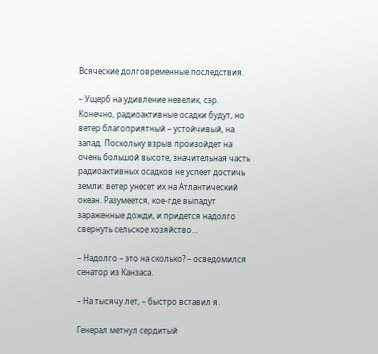Всяческие долговременные последствия.

– Ущерб на удивление невелик, сэр. Конечно, радиоактивные осадки будут, но ветер благоприятный – устойчивый, на запад. Поскольку взрыв произойдет на очень большой высоте, значительная часть радиоактивных осадков не успеет достичь земли: ветер унесет их на Атлантический океан. Разумеется, кое-где выпадут зараженные дожди, и придется надолго свернуть сельское хозяйство…

– Надолго – это на сколько? – осведомился сенатор из Канзаса.

– На тысячу лет, – быстро вставил я.

Генерал метнул сердитый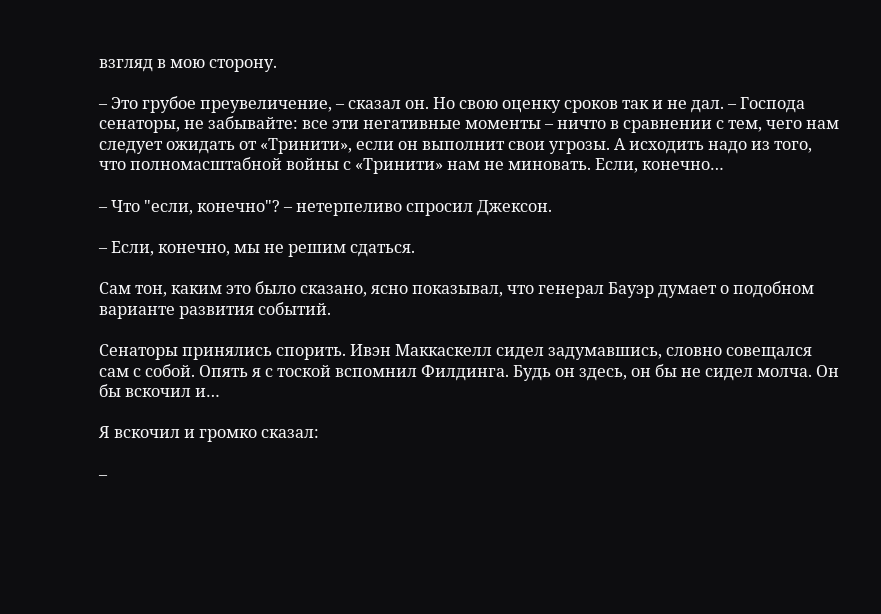взгляд в мою сторону.

– Это грубое преувеличение, – сказал он. Но свою оценку сроков так и не дал. – Господа сенаторы, не забывайте: все эти негативные моменты – ничто в сравнении с тем, чего нам следует ожидать от «Тринити», если он выполнит свои угрозы. А исходить надо из того, что полномасштабной войны с «Тринити» нам не миновать. Если, конечно…

– Что "если, конечно"? – нетерпеливо спросил Джексон.

– Если, конечно, мы не решим сдаться.

Сам тон, каким это было сказано, ясно показывал, что генерал Бауэр думает о подобном варианте развития событий.

Сенаторы принялись спорить. Ивэн Маккаскелл сидел задумавшись, словно совещался сам с собой. Опять я с тоской вспомнил Филдинга. Будь он здесь, он бы не сидел молча. Он бы вскочил и…

Я вскочил и громко сказал:

–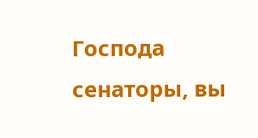Господа сенаторы, вы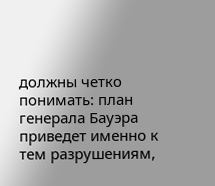должны четко понимать: план генерала Бауэра приведет именно к тем разрушениям,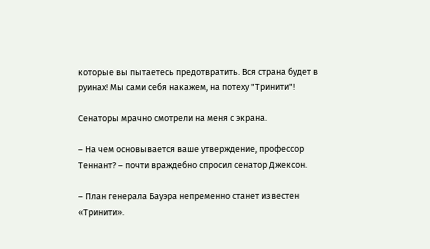которые вы пытаетесь предотвратить. Вся страна будет в руинах! Мы сами себя накажем, на потеху "Тринити"!

Сенаторы мрачно смотрели на меня с экрана.

– На чем основывается ваше утверждение, профессор Теннант? – почти враждебно спросил сенатор Джексон.

– План генерала Бауэра непременно станет известен «Тринити».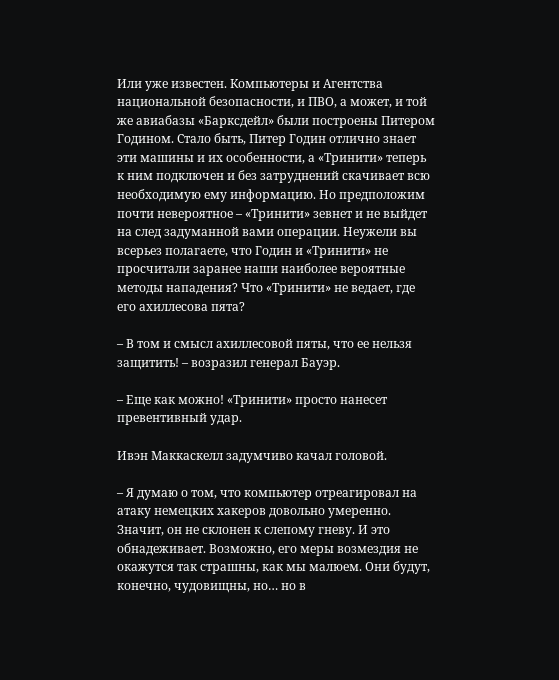Или уже известен. Компьютеры и Агентства национальной безопасности, и ПВО, а может, и той же авиабазы «Барксдейл» были построены Питером Годином. Стало быть, Питер Годин отлично знает эти машины и их особенности, а «Тринити» теперь к ним подключен и без затруднений скачивает всю необходимую ему информацию. Но предположим почти невероятное – «Тринити» зевнет и не выйдет на след задуманной вами операции. Неужели вы всерьез полагаете, что Годин и «Тринити» не просчитали заранее наши наиболее вероятные методы нападения? Что «Тринити» не ведает, где его ахиллесова пята?

– В том и смысл ахиллесовой пяты, что ее нельзя защитить! – возразил генерал Бауэр.

– Еще как можно! «Тринити» просто нанесет превентивный удар.

Ивэн Маккаскелл задумчиво качал головой.

– Я думаю о том, что компьютер отреагировал на атаку немецких хакеров довольно умеренно. Значит, он не склонен к слепому гневу. И это обнадеживает. Возможно, его меры возмездия не окажутся так страшны, как мы малюем. Они будут, конечно, чудовищны, но… но в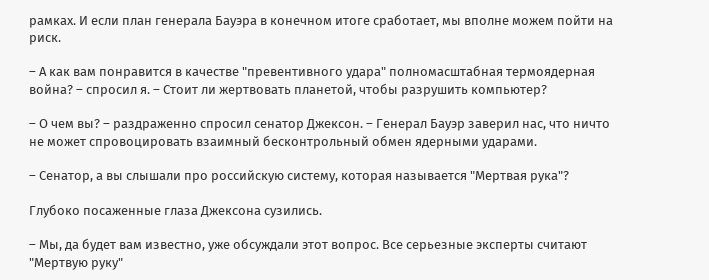рамках. И если план генерала Бауэра в конечном итоге сработает, мы вполне можем пойти на риск.

– А как вам понравится в качестве "превентивного удара" полномасштабная термоядерная война? – спросил я. – Стоит ли жертвовать планетой, чтобы разрушить компьютер?

– О чем вы? – раздраженно спросил сенатор Джексон. – Генерал Бауэр заверил нас, что ничто не может спровоцировать взаимный бесконтрольный обмен ядерными ударами.

– Сенатор, а вы слышали про российскую систему, которая называется "Мертвая рука"?

Глубоко посаженные глаза Джексона сузились.

– Мы, да будет вам известно, уже обсуждали этот вопрос. Все серьезные эксперты считают "Мертвую руку"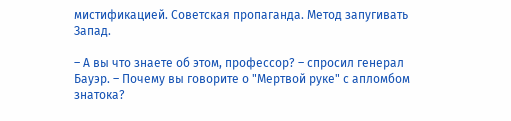мистификацией. Советская пропаганда. Метод запугивать Запад.

– А вы что знаете об этом, профессор? – спросил генерал Бауэр. – Почему вы говорите о "Мертвой руке" с апломбом знатока?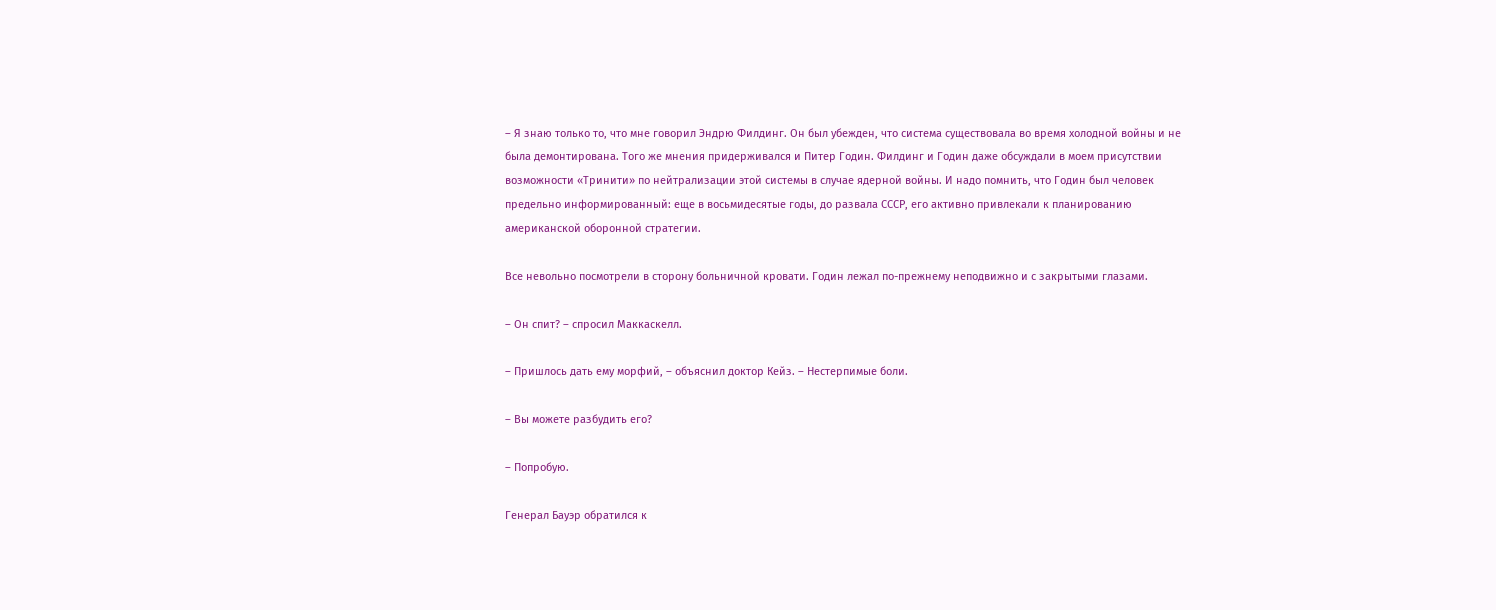– Я знаю только то, что мне говорил Эндрю Филдинг. Он был убежден, что система существовала во время холодной войны и не была демонтирована. Того же мнения придерживался и Питер Годин. Филдинг и Годин даже обсуждали в моем присутствии возможности «Тринити» по нейтрализации этой системы в случае ядерной войны. И надо помнить, что Годин был человек предельно информированный: еще в восьмидесятые годы, до развала СССР, его активно привлекали к планированию американской оборонной стратегии.

Все невольно посмотрели в сторону больничной кровати. Годин лежал по-прежнему неподвижно и с закрытыми глазами.

– Он спит? – спросил Маккаскелл.

– Пришлось дать ему морфий, – объяснил доктор Кейз. – Нестерпимые боли.

– Вы можете разбудить его?

– Попробую.

Генерал Бауэр обратился к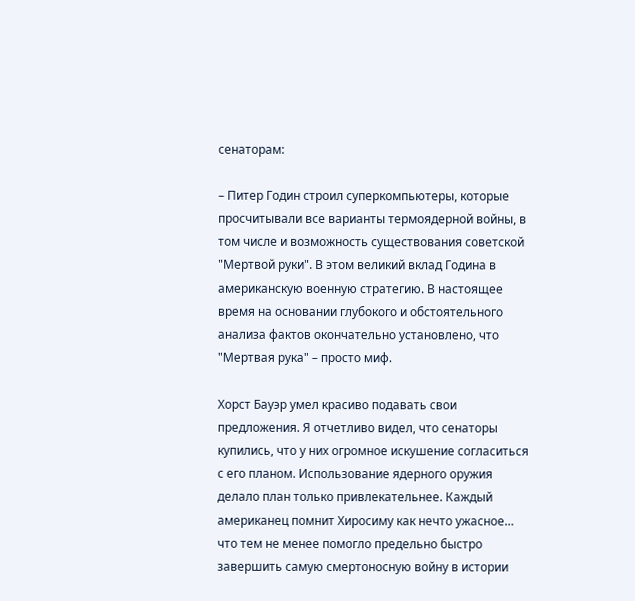сенаторам:

– Питер Годин строил суперкомпьютеры, которые просчитывали все варианты термоядерной войны, в том числе и возможность существования советской "Мертвой руки". В этом великий вклад Година в американскую военную стратегию. В настоящее время на основании глубокого и обстоятельного анализа фактов окончательно установлено, что "Мертвая рука" – просто миф.

Хорст Бауэр умел красиво подавать свои предложения. Я отчетливо видел, что сенаторы купились, что у них огромное искушение согласиться с его планом. Использование ядерного оружия делало план только привлекательнее. Каждый американец помнит Хиросиму как нечто ужасное… что тем не менее помогло предельно быстро завершить самую смертоносную войну в истории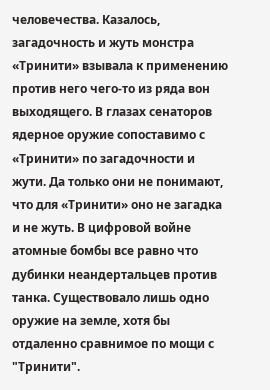человечества. Казалось, загадочность и жуть монстра «Тринити» взывала к применению против него чего-то из ряда вон выходящего. В глазах сенаторов ядерное оружие сопоставимо с «Тринити» по загадочности и жути. Да только они не понимают, что для «Тринити» оно не загадка и не жуть. В цифровой войне атомные бомбы все равно что дубинки неандертальцев против танка. Существовало лишь одно оружие на земле, хотя бы отдаленно сравнимое по мощи с "Тринити".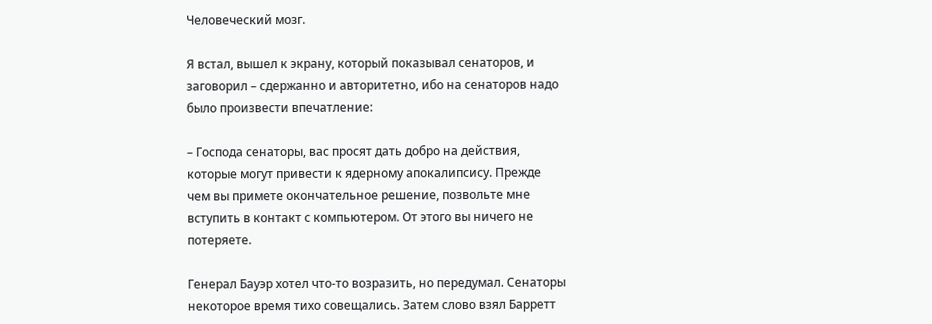Человеческий мозг.

Я встал, вышел к экрану, который показывал сенаторов, и заговорил – сдержанно и авторитетно, ибо на сенаторов надо было произвести впечатление:

– Господа сенаторы, вас просят дать добро на действия, которые могут привести к ядерному апокалипсису. Прежде чем вы примете окончательное решение, позвольте мне вступить в контакт с компьютером. От этого вы ничего не потеряете.

Генерал Бауэр хотел что-то возразить, но передумал. Сенаторы некоторое время тихо совещались. Затем слово взял Барретт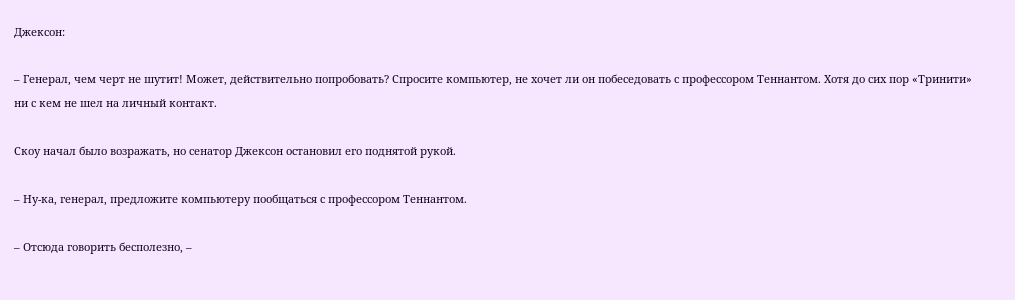Джексон:

– Генерал, чем черт не шутит! Может, действительно попробовать? Спросите компьютер, не хочет ли он побеседовать с профессором Теннантом. Хотя до сих пор «Тринити» ни с кем не шел на личный контакт.

Скоу начал было возражать, но сенатор Джексон остановил его поднятой рукой.

– Ну-ка, генерал, предложите компьютеру пообщаться с профессором Теннантом.

– Отсюда говорить бесполезно, –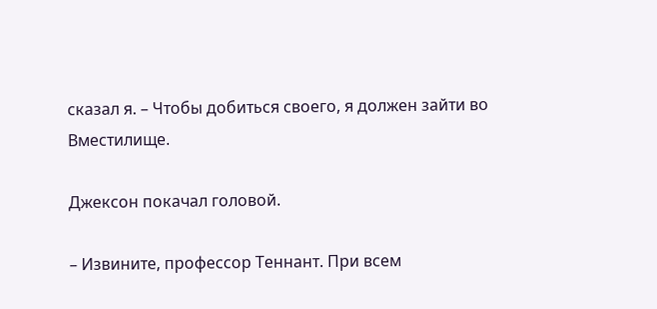сказал я. – Чтобы добиться своего, я должен зайти во Вместилище.

Джексон покачал головой.

– Извините, профессор Теннант. При всем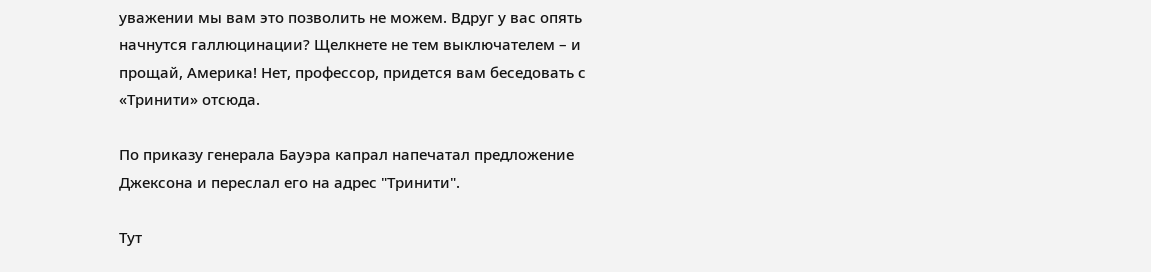уважении мы вам это позволить не можем. Вдруг у вас опять начнутся галлюцинации? Щелкнете не тем выключателем – и прощай, Америка! Нет, профессор, придется вам беседовать с «Тринити» отсюда.

По приказу генерала Бауэра капрал напечатал предложение Джексона и переслал его на адрес "Тринити".

Тут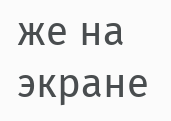же на экране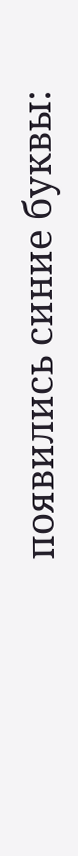появились синие буквы: